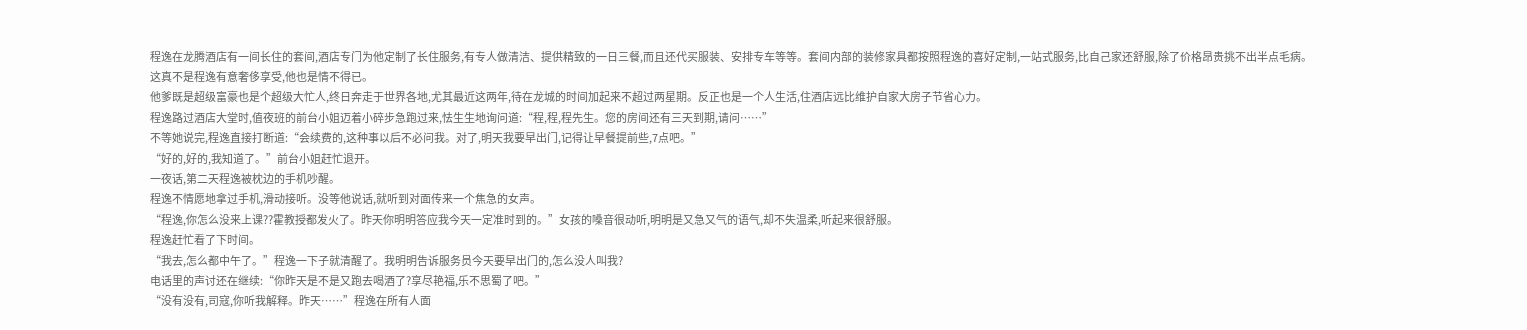程逸在龙腾酒店有一间长住的套间,酒店专门为他定制了长住服务,有专人做清洁、提供精致的一日三餐,而且还代买服装、安排专车等等。套间内部的装修家具都按照程逸的喜好定制,一站式服务,比自己家还舒服,除了价格昂贵挑不出半点毛病。
这真不是程逸有意奢侈享受,他也是情不得已。
他爹既是超级富豪也是个超级大忙人,终日奔走于世界各地,尤其最近这两年,待在龙城的时间加起来不超过两星期。反正也是一个人生活,住酒店远比维护自家大房子节省心力。
程逸路过酒店大堂时,值夜班的前台小姐迈着小碎步急跑过来,怯生生地询问道:“程,程,程先生。您的房间还有三天到期,请问……”
不等她说完,程逸直接打断道:“会续费的,这种事以后不必问我。对了,明天我要早出门,记得让早餐提前些,7点吧。”
“好的,好的,我知道了。”前台小姐赶忙退开。
一夜话,第二天程逸被枕边的手机吵醒。
程逸不情愿地拿过手机,滑动接听。没等他说话,就听到对面传来一个焦急的女声。
“程逸,你怎么没来上课??霍教授都发火了。昨天你明明答应我今天一定准时到的。”女孩的嗓音很动听,明明是又急又气的语气,却不失温柔,听起来很舒服。
程逸赶忙看了下时间。
“我去,怎么都中午了。”程逸一下子就清醒了。我明明告诉服务员今天要早出门的,怎么没人叫我?
电话里的声讨还在继续:“你昨天是不是又跑去喝酒了?享尽艳福,乐不思蜀了吧。”
“没有没有,司寇,你听我解释。昨天……”程逸在所有人面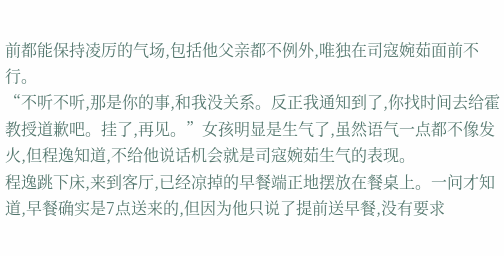前都能保持凌厉的气场,包括他父亲都不例外,唯独在司寇婉茹面前不行。
“不听不听,那是你的事,和我没关系。反正我通知到了,你找时间去给霍教授道歉吧。挂了,再见。”女孩明显是生气了,虽然语气一点都不像发火,但程逸知道,不给他说话机会就是司寇婉茹生气的表现。
程逸跳下床,来到客厅,已经凉掉的早餐端正地摆放在餐桌上。一问才知道,早餐确实是7点送来的,但因为他只说了提前送早餐,没有要求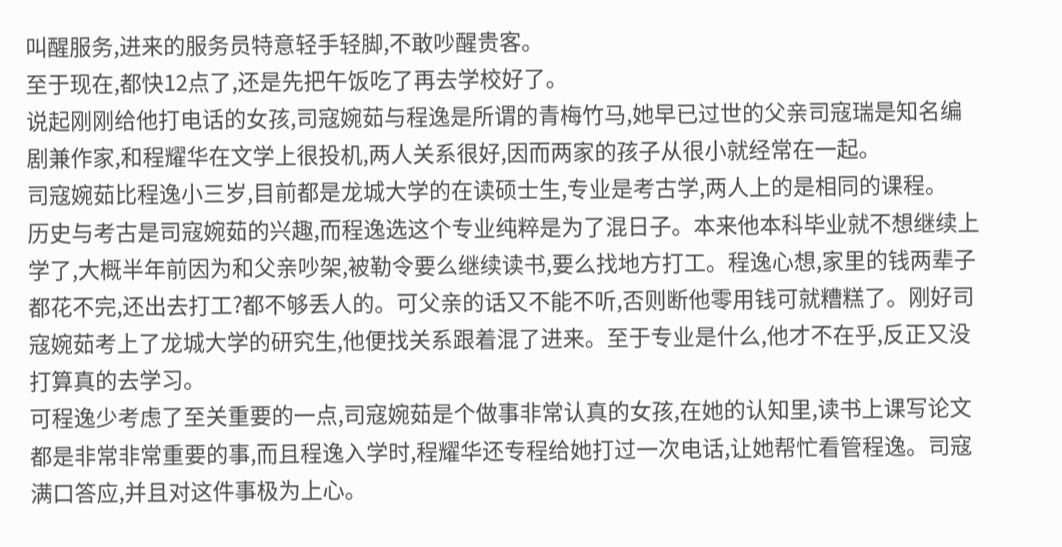叫醒服务,进来的服务员特意轻手轻脚,不敢吵醒贵客。
至于现在,都快12点了,还是先把午饭吃了再去学校好了。
说起刚刚给他打电话的女孩,司寇婉茹与程逸是所谓的青梅竹马,她早已过世的父亲司寇瑞是知名编剧兼作家,和程耀华在文学上很投机,两人关系很好,因而两家的孩子从很小就经常在一起。
司寇婉茹比程逸小三岁,目前都是龙城大学的在读硕士生,专业是考古学,两人上的是相同的课程。
历史与考古是司寇婉茹的兴趣,而程逸选这个专业纯粹是为了混日子。本来他本科毕业就不想继续上学了,大概半年前因为和父亲吵架,被勒令要么继续读书,要么找地方打工。程逸心想,家里的钱两辈子都花不完,还出去打工?都不够丢人的。可父亲的话又不能不听,否则断他零用钱可就糟糕了。刚好司寇婉茹考上了龙城大学的研究生,他便找关系跟着混了进来。至于专业是什么,他才不在乎,反正又没打算真的去学习。
可程逸少考虑了至关重要的一点,司寇婉茹是个做事非常认真的女孩,在她的认知里,读书上课写论文都是非常非常重要的事,而且程逸入学时,程耀华还专程给她打过一次电话,让她帮忙看管程逸。司寇满口答应,并且对这件事极为上心。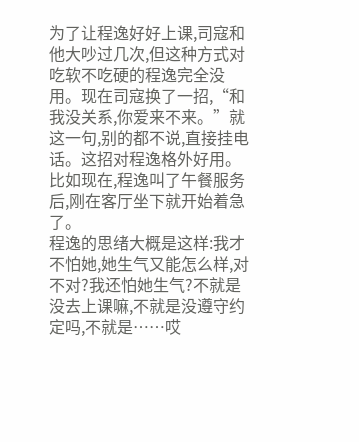为了让程逸好好上课,司寇和他大吵过几次,但这种方式对吃软不吃硬的程逸完全没用。现在司寇换了一招,“和我没关系,你爱来不来。”就这一句,别的都不说,直接挂电话。这招对程逸格外好用。比如现在,程逸叫了午餐服务后,刚在客厅坐下就开始着急了。
程逸的思绪大概是这样:我才不怕她,她生气又能怎么样,对不对?我还怕她生气?不就是没去上课嘛,不就是没遵守约定吗,不就是……哎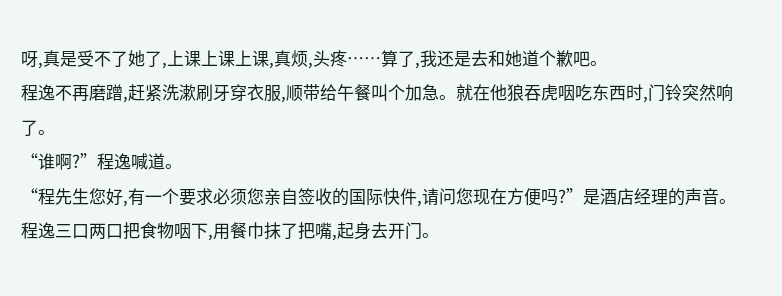呀,真是受不了她了,上课上课上课,真烦,头疼……算了,我还是去和她道个歉吧。
程逸不再磨蹭,赶紧洗漱刷牙穿衣服,顺带给午餐叫个加急。就在他狼吞虎咽吃东西时,门铃突然响了。
“谁啊?”程逸喊道。
“程先生您好,有一个要求必须您亲自签收的国际快件,请问您现在方便吗?”是酒店经理的声音。
程逸三口两口把食物咽下,用餐巾抹了把嘴,起身去开门。